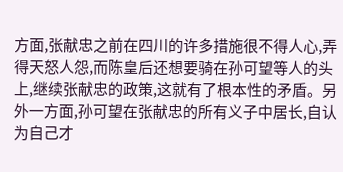方面,张献忠之前在四川的许多措施很不得人心,弄得天怒人怨,而陈皇后还想要骑在孙可望等人的头上,继续张献忠的政策,这就有了根本性的矛盾。另外一方面,孙可望在张献忠的所有义子中居长,自认为自己才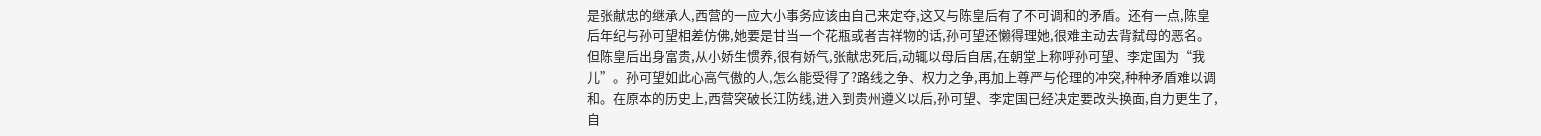是张献忠的继承人,西营的一应大小事务应该由自己来定夺,这又与陈皇后有了不可调和的矛盾。还有一点,陈皇后年纪与孙可望相差仿佛,她要是甘当一个花瓶或者吉祥物的话,孙可望还懒得理她,很难主动去背弑母的恶名。但陈皇后出身富贵,从小娇生惯养,很有娇气,张献忠死后,动辄以母后自居,在朝堂上称呼孙可望、李定国为“我儿”。孙可望如此心高气傲的人,怎么能受得了?路线之争、权力之争,再加上尊严与伦理的冲突,种种矛盾难以调和。在原本的历史上,西营突破长江防线,进入到贵州遵义以后,孙可望、李定国已经决定要改头换面,自力更生了,自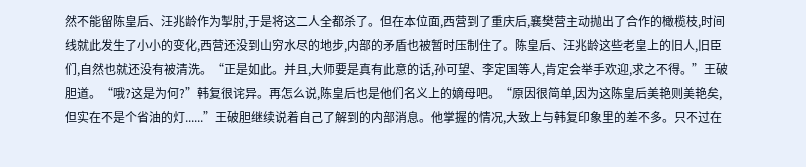然不能留陈皇后、汪兆龄作为掣肘,于是将这二人全都杀了。但在本位面,西营到了重庆后,襄樊营主动抛出了合作的橄榄枝,时间线就此发生了小小的变化,西营还没到山穷水尽的地步,内部的矛盾也被暂时压制住了。陈皇后、汪兆龄这些老皇上的旧人,旧臣们,自然也就还没有被清洗。“正是如此。并且,大师要是真有此意的话,孙可望、李定国等人,肯定会举手欢迎,求之不得。”王破胆道。“哦?这是为何?”韩复很诧异。再怎么说,陈皇后也是他们名义上的嫡母吧。“原因很简单,因为这陈皇后美艳则美艳矣,但实在不是个省油的灯......”王破胆继续说着自己了解到的内部消息。他掌握的情况,大致上与韩复印象里的差不多。只不过在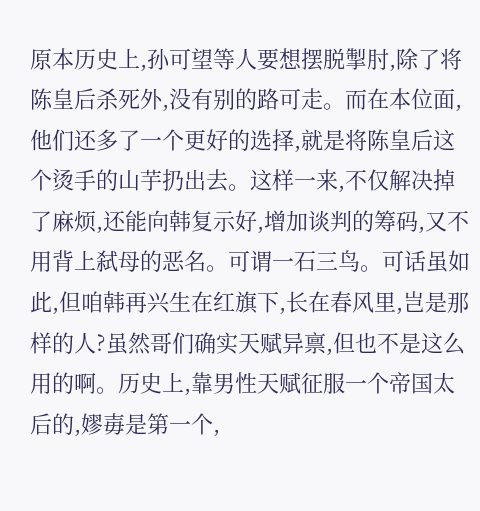原本历史上,孙可望等人要想摆脱掣肘,除了将陈皇后杀死外,没有别的路可走。而在本位面,他们还多了一个更好的选择,就是将陈皇后这个烫手的山芋扔出去。这样一来,不仅解决掉了麻烦,还能向韩复示好,增加谈判的筹码,又不用背上弑母的恶名。可谓一石三鸟。可话虽如此,但咱韩再兴生在红旗下,长在春风里,岂是那样的人?虽然哥们确实天赋异禀,但也不是这么用的啊。历史上,靠男性天赋征服一个帝国太后的,嫪毐是第一个,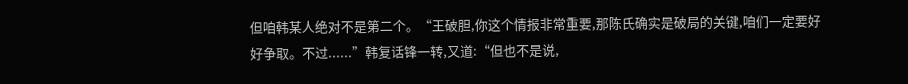但咱韩某人绝对不是第二个。“王破胆,你这个情报非常重要,那陈氏确实是破局的关键,咱们一定要好好争取。不过......”韩复话锋一转,又道:“但也不是说,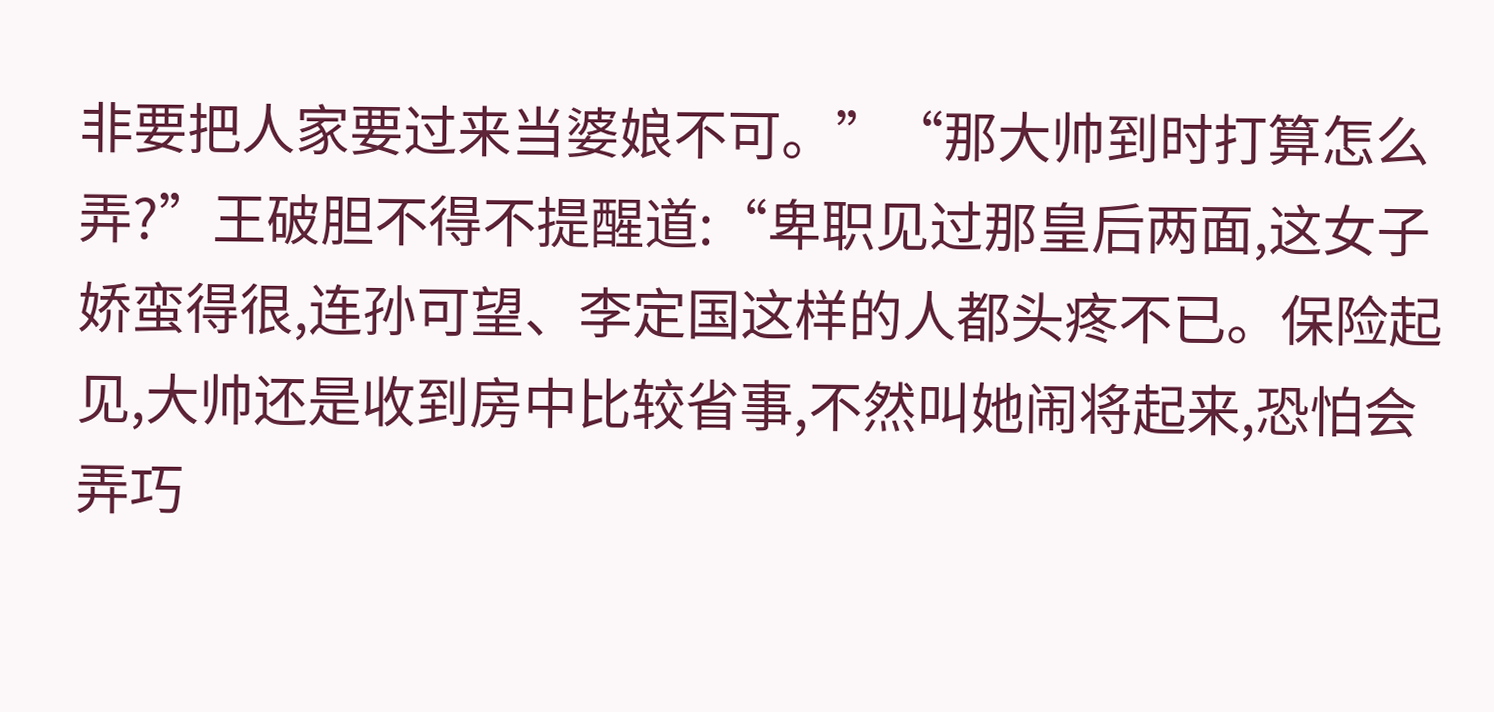非要把人家要过来当婆娘不可。”“那大帅到时打算怎么弄?”王破胆不得不提醒道:“卑职见过那皇后两面,这女子娇蛮得很,连孙可望、李定国这样的人都头疼不已。保险起见,大帅还是收到房中比较省事,不然叫她闹将起来,恐怕会弄巧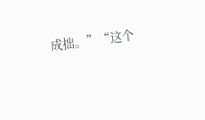成拙。”“这个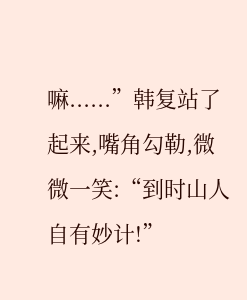嘛......”韩复站了起来,嘴角勾勒,微微一笑:“到时山人自有妙计!”